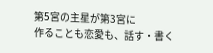第5宮の主星が第3宮に
作ることも恋愛も、話す・書く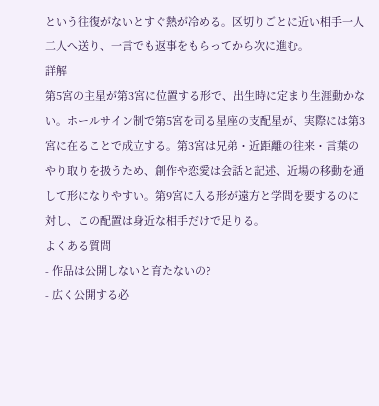という往復がないとすぐ熱が冷める。区切りごとに近い相手一人二人へ送り、一言でも返事をもらってから次に進む。
詳解
第5宮の主星が第3宮に位置する形で、出生時に定まり生涯動かない。ホールサイン制で第5宮を司る星座の支配星が、実際には第3宮に在ることで成立する。第3宮は兄弟・近距離の往来・言葉のやり取りを扱うため、創作や恋愛は会話と記述、近場の移動を通して形になりやすい。第9宮に入る形が遠方と学問を要するのに対し、この配置は身近な相手だけで足りる。
よくある質問
- 作品は公開しないと育たないの?
- 広く公開する必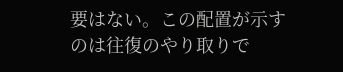要はない。この配置が示すのは往復のやり取りで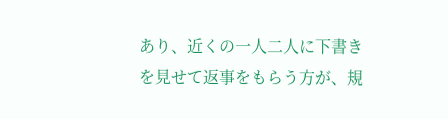あり、近くの一人二人に下書きを見せて返事をもらう方が、規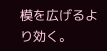模を広げるより効く。